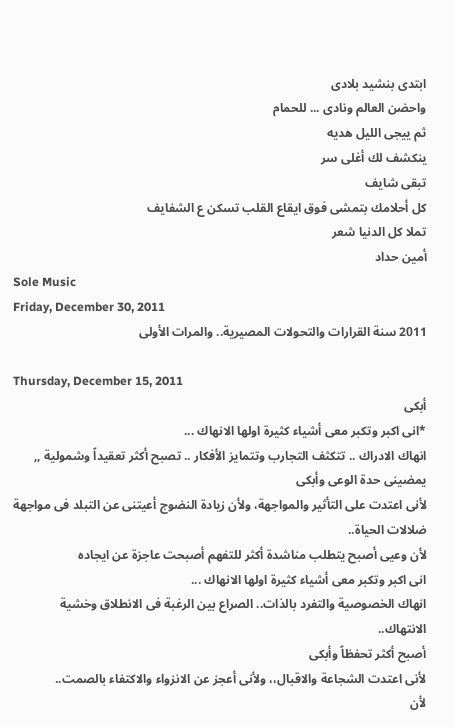ابتدى بنشيد بلادى
واحضن العالم ونادى ... للحمام
ثم ييجى الليل هديه
ينكشف لك أغلى سر
تبقى شايف
كل أحلامك بتمشى فوق ايقاع القلب تسكن ع الشفايف
تملا كل الدنيا شعر
أمين حداد
Sole Music
Friday, December 30, 2011
2011 سنة القرارات والتحولات المصيرية.. والمرات الأولى

Thursday, December 15, 2011
أبكى
*انى اكبر وتكبر معى أشياء كثيرة اولها الانهاك ...
انهاك الادراك .. تتكثف التجارب وتتمايز الأفكار .. تصبح أكثر تعقيداً وشمولية ,,
يمضينى حدة الوعى وأبكى
لأنى اعتدت على التأثير والمواجهة، ولأن زيادة النضوج أعيتنى عن التبلد فى مواجهة ضلالات الحياة..
لأن وعيى أصبح يتطلب مناشدة أكثر للتفهم أصبحت عاجزة عن ايجاده
انى اكبر وتكبر معى أشياء كثيرة اولها الانهاك ...
انهاك الخصوصية والتفرد بالذات.. الصراع بين الرغبة فى الانطلاق وخشية الانتهاك..
أصبح أكثر تحفظاً وأبكى
لأنى اعتدت الشجاعة والاقبال،، ولأنى أعجز عن الانزواء والاكتفاء بالصمت..
لأن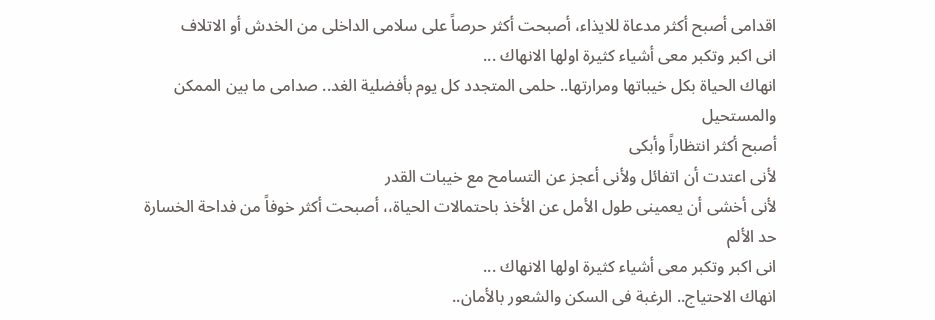اقدامى أصبح أكثر مدعاة للايذاء، أصبحت أكثر حرصاً على سلامى الداخلى من الخدش أو الاتلاف
انى اكبر وتكبر معى أشياء كثيرة اولها الانهاك ...
انهاك الحياة بكل خيباتها ومرارتها.. حلمى المتجدد كل يوم بأفضلية الغد.. صدامى ما بين الممكن والمستحيل
أصبح أكثر انتظاراً وأبكى
لأنى اعتدت أن اتفائل ولأنى أعجز عن التسامح مع خيبات القدر
لأنى أخشى أن يعمينى طول الأمل عن الأخذ باحتمالات الحياة،، أصبحت أكثر خوفاً من فداحة الخسارة حد الألم
انى اكبر وتكبر معى أشياء كثيرة اولها الانهاك ...
انهاك الاحتياج.. الرغبة فى السكن والشعور بالأمان..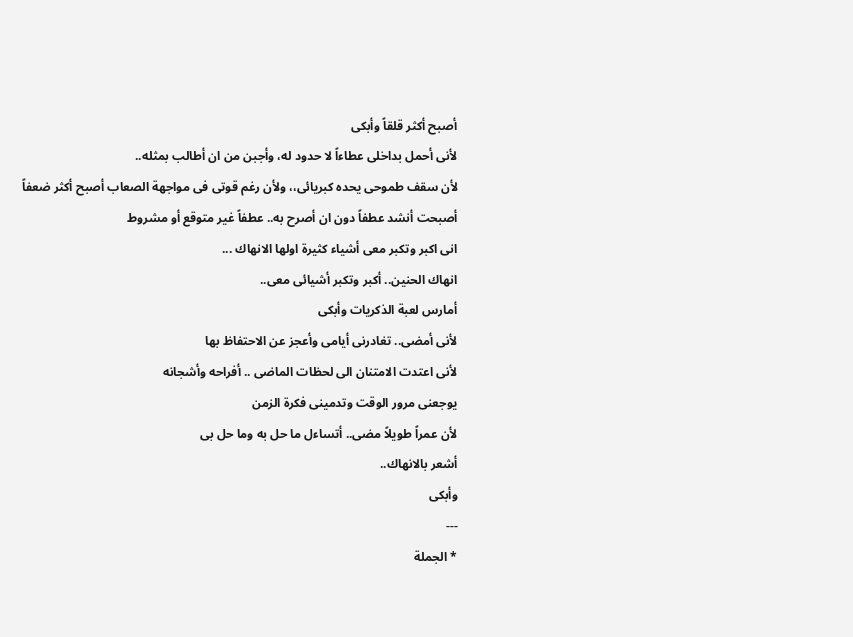أصبح أكثر قلقاً وأبكى
لأنى أحمل بداخلى عطاءاً لا حدود له، وأجبن من ان أطالب بمثله..
لأن سقف طموحى يحده كبريائى،، ولأن رغم قوتى فى مواجهة الصعاب أصبح أكثر ضعفاً
أصبحت أنشد عطفاً دون ان أصرح به.. عطفاً غير متوقع أو مشروط
انى اكبر وتكبر معى أشياء كثيرة اولها الانهاك ...
انهاك الحنين.. أكبر وتكبر أشيائى معى..
أمارس لعبة الذكريات وأبكى
لأنى أمضى.. تغادرنى أيامى وأعجز عن الاحتفاظ بها
لأنى اعتدت الامتنان الى لحظات الماضى .. أفراحه وأشجانه
يوجعنى مرور الوقت وتدمينى فكرة الزمن
لأن عمراً طويلاً مضى.. أتساءل ما حل به وما حل بى
أشعر بالانهاك..
وأبكى
---
* الجملة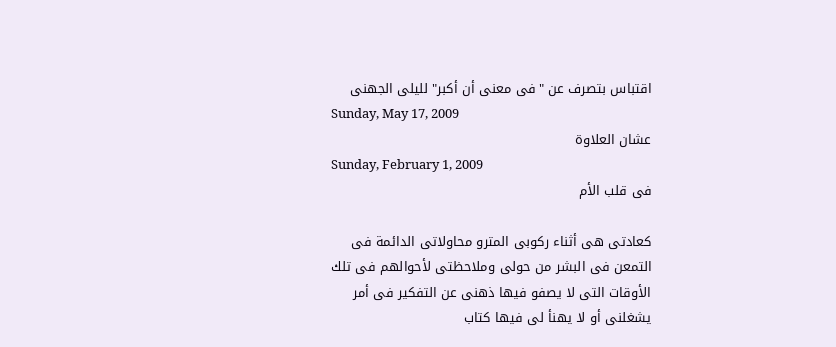اقتباس بتصرف عن "فى معنى أن أكبر" لليلى الجهنى
Sunday, May 17, 2009
عشان العلاوة
Sunday, February 1, 2009
فى قلب الأم

كعادتى هى أثناء ركوبى المترو محاولاتى الدائمة فى التمعن فى البشر من حولى وملاحظتى لأحوالهم فى تلك الأوقات التى لا يصفو فيها ذهنى عن التفكير فى أمر يشغلنى أو لا يهنأ لى فيها كتاب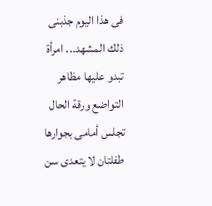فى هذا اليوم جذبنى ذلك المشهد... امرأة تبدو عليها مظاهر التواضع ورقة الحال تجلس أمامى بجوارها طفلتان لا يتعدى سن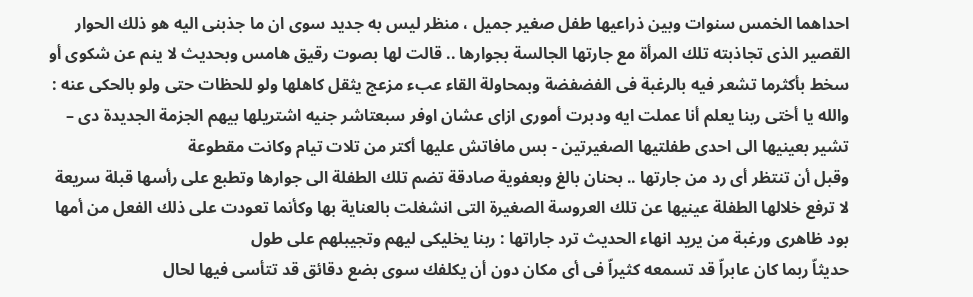احداهما الخمس سنوات وبين ذراعيها طفل صغير جميل ، منظر ليس به جديد سوى ان ما جذبنى اليه هو ذلك الحوار القصير الذى تجاذبته تلك المرأة مع جارتها الجالسة بجوارها .. قالت لها بصوت رقيق هامس وبحديث لا ينم عن شكوى أو سخط بأكثرما تشعر فيه بالرغبة فى الفضفضة وبمحاولة القاء عبء مزعج يثقل كاهلها ولو للحظات حتى ولو بالحكى عنه : والله يا أختى ربنا يعلم أنا عملت ايه ودبرت أمورى ازاى عشان اوفر سبعتاشر جنيه اشتريلها بيهم الجزمة الجديدة دى – تشير بعينيها الى احدى طفلتيها الصغيرتين - بس مافاتش عليها أكتر من تلات تيام وكانت مقطوعة
وقبل أن تنتظر أى رد من جارتها .. بحنان بالغ وبعفوية صادقة تضم تلك الطفلة الى جوارها وتطبع على رأسها قبلة سريعة لا ترفع خلالها الطفلة عينيها عن تلك العروسة الصغيرة التى انشغلت بالعناية بها وكأنما تعودت على ذلك الفعل من أمها
بود ظاهرى ورغبة من يريد انهاء الحديث ترد جاراتها : ربنا يخليكى ليهم وتجيبلهم على طول
حديثاّ ربما كان عابراّ قد تسمعه كثيراّ فى أى مكان دون أن يكلفك سوى بضع دقائق قد تتأسى فيها لحال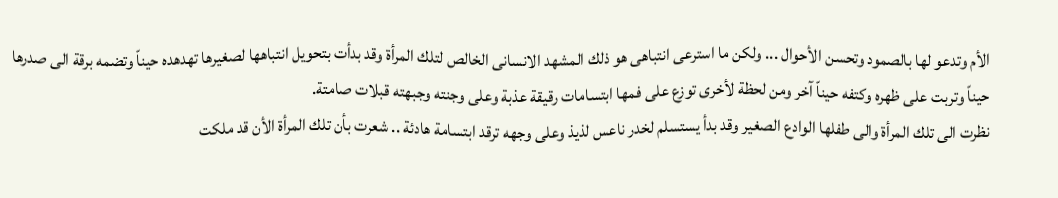الأم وتدعو لها بالصمود وتحسن الأحوال ... ولكن ما استرعى انتباهى هو ذلك المشهد الانسانى الخالص لتلك المرأة وقد بدأت بتحويل انتباهها لصغيرها تهدهده حيناّ وتضمه برقة الى صدرها حيناّ وتربت على ظهره وكتفه حيناّ آخر ومن لحظة لأخرى توزع على فمها ابتسامات رقيقة عذبة وعلى وجنته وجبهته قبلات صامتة.
نظرت الى تلك المرأة والى طفلها الوادع الصغير وقد بدأ يستسلم لخدر ناعس لذيذ وعلى وجهه ترقد ابتسامة هادئة .. شعرت بأن تلك المرأة الأن قد ملكت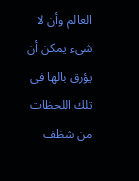العالم وأن لا شىء يمكن أن يؤرق بالها فى تلك اللحظات من شظف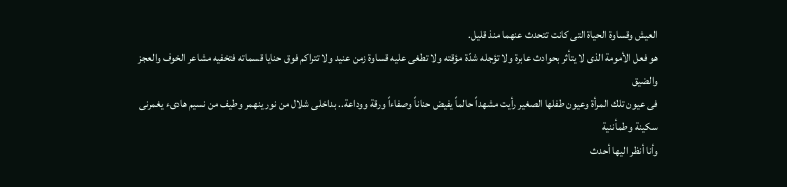العيش وقساوة الحياة التى كانت تتحدث عنهما منذ قليل.
هو فعل الأمومة الذى لا يتأثر بحوادث عابرة ولا تؤجله شدّة مؤقته ولا تطغى عليه قساوة زمن عنيد ولا تتراكم فوق حنايا قسماته فتخفيه مشاعر الخوف والعجز والضيق
فى عيون تلك المرأة وعيون طفلها الصغير رأيت مشهداً حالماً يفيض حناناً وصفاءاً ورقة ووداعة.. بداخلى شلال من نور ينهمر وطيف من نسيم هادىء يغمرنى سكينة وطمأننية
وأنا أنظر اليها أحدث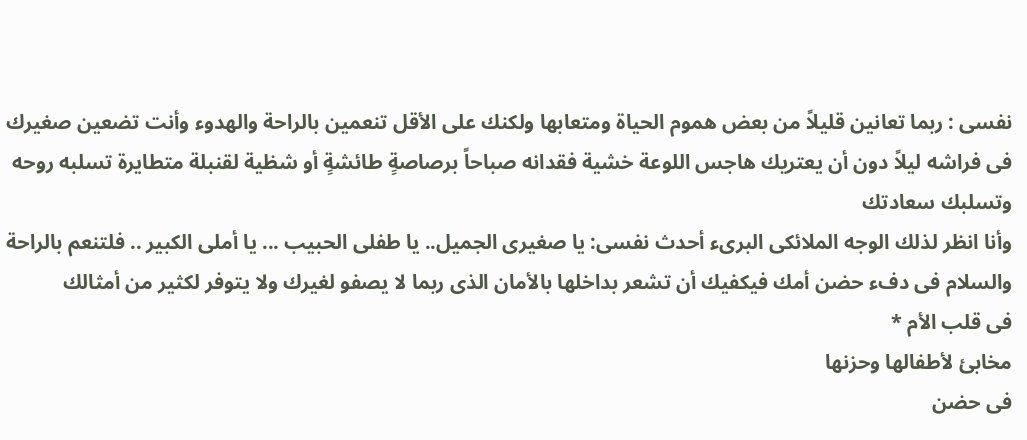نفسى : ربما تعانين قليلاً من بعض هموم الحياة ومتعابها ولكنك على الأقل تنعمين بالراحة والهدوء وأنت تضعين صغيرك فى فراشه ليلاً دون أن يعتريك هاجس اللوعة خشية فقدانه صباحاً برصاصةٍ طائشةٍ أو شظية لقنبلة متطايرة تسلبه روحه وتسلبك سعادتك
وأنا انظر لذلك الوجه الملائكى البرىء أحدث نفسى: يا صغيرى الجميل.. يا طفلى الحبيب ... يا أملى الكبير .. فلتنعم بالراحة والسلام فى دفء حضن أمك فيكفيك أن تشعر بداخلها بالأمان الذى ربما لا يصفو لغيرك ولا يتوفر لكثير من أمثالك
فى قلب الأم *
مخابئ لأطفالها وحزنها
فى حضن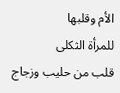الأم وقلبها
للمرأة الثكلى
قلب من حليب وزجاج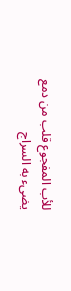للأب المفجوع قلب من دمع
يضىء به السراج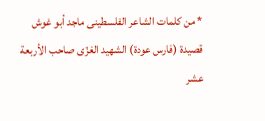* من كلمات الشاعر الفلسطينى ماجد أبو غوش قصيدة (فارس عودة) الشهيد الغزّى صاحب الأربعة عشر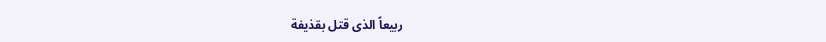ربيعاً الذى قتل بقذيفة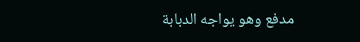مدفع وهو يواجه الدبابة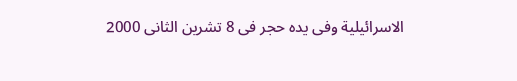الاسرائيلية وفى يده حجر فى 8 تشرين الثانى 2000